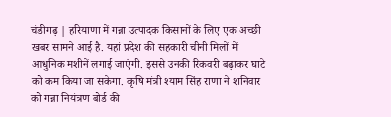चंडीगढ़ | हरियाणा में गन्ना उत्पादक किसानों के लिए एक अच्छी खबर सामने आई है. यहां प्रदेश की सहकारी चीनी मिलों में आधुनिक मशीनें लगाई जाएंगी. इससे उनकी रिकवरी बढ़ाकर घाटे को कम किया जा सकेगा. कृषि मंत्री श्याम सिंह राणा ने शनिवार को गन्ना नियंत्रण बोर्ड की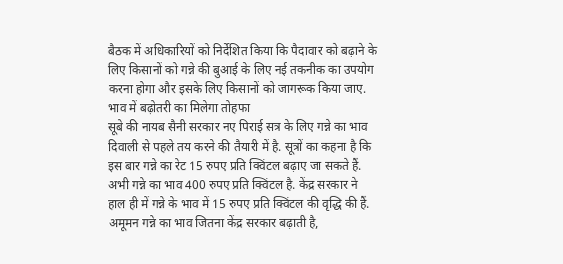बैठक में अधिकारियों को निर्देशित किया कि पैदावार को बढ़ाने के लिए किसानों को गन्ने की बुआई के लिए नई तकनीक का उपयोग करना होगा और इसके लिए किसानों को जागरूक किया जाए.
भाव में बढ़ोतरी का मिलेगा तोहफा
सूबे की नायब सैनी सरकार नए पिराई सत्र के लिए गन्ने का भाव दिवाली से पहले तय करने की तैयारी में है. सूत्रों का कहना है कि इस बार गन्ने का रेट 15 रुपए प्रति क्विंटल बढ़ाए जा सकते हैं. अभी गन्ने का भाव 400 रुपए प्रति क्विंटल है. केंद्र सरकार ने हाल ही में गन्ने के भाव में 15 रुपए प्रति क्विंटल की वृद्धि की हैं. अमूमन गन्ने का भाव जितना केंद्र सरकार बढ़ाती है,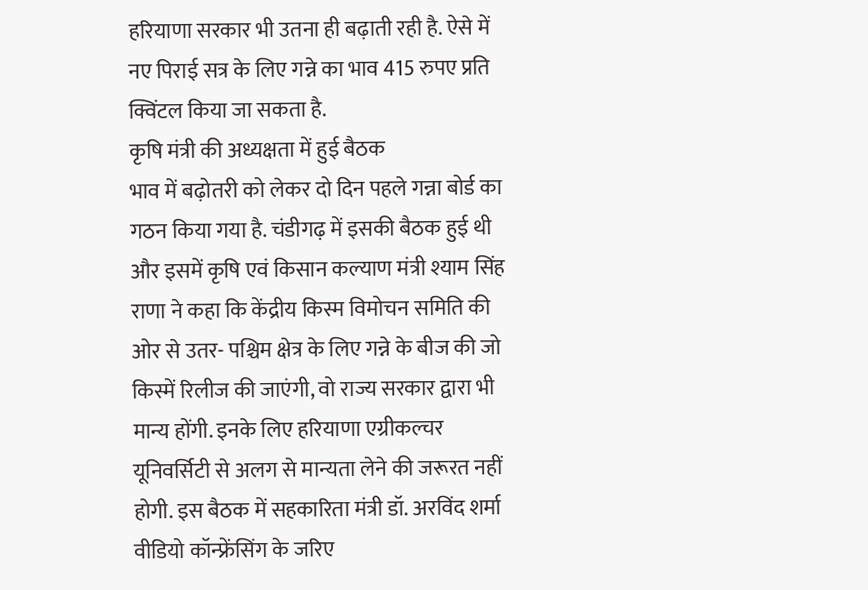हरियाणा सरकार भी उतना ही बढ़ाती रही है. ऐसे में नए पिराई सत्र के लिए गन्ने का भाव 415 रुपए प्रति क्विंटल किया जा सकता है.
कृषि मंत्री की अध्यक्षता में हुई बैठक
भाव में बढ़ोतरी को लेकर दो दिन पहले गन्ना बोर्ड का गठन किया गया है. चंडीगढ़ में इसकी बैठक हुई थी और इसमें कृषि एवं किसान कल्याण मंत्री श्याम सिंह राणा ने कहा कि केंद्रीय किस्म विमोचन समिति की ओर से उतर- पश्चिम क्षेत्र के लिए गन्ने के बीज की जो किस्में रिलीज की जाएंगी, वो राज्य सरकार द्वारा भी मान्य होंगी. इनके लिए हरियाणा एग्रीकल्चर यूनिवर्सिटी से अलग से मान्यता लेने की जरूरत नहीं होगी. इस बैठक में सहकारिता मंत्री डॉ. अरविंद शर्मा वीडियो कॉन्फ्रेंसिंग के जरिए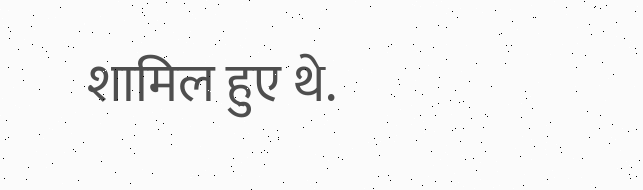शामिल हुए थे.